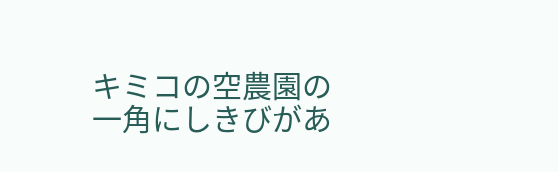キミコの空農園の一角にしきびがあ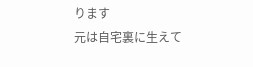ります
元は自宅裏に生えて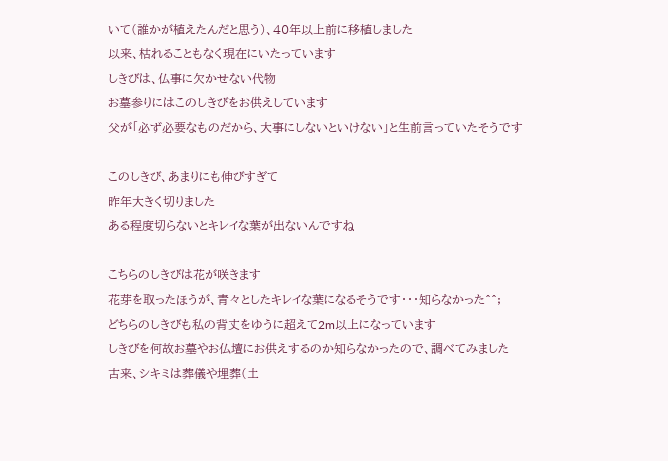いて(誰かが植えたんだと思う)、40年以上前に移植しました
以来、枯れることもなく現在にいたっています
しきびは、仏事に欠かせない代物
お墓参りにはこのしきびをお供えしています
父が「必ず必要なものだから、大事にしないといけない」と生前言っていたそうです

このしきび、あまりにも伸びすぎて
昨年大きく切りました
ある程度切らないとキレイな葉が出ないんですね

こちらのしきびは花が咲きます
花芽を取ったほうが、青々としたキレイな葉になるそうです・・・知らなかった^^;
どちらのしきびも私の背丈をゆうに超えて2m以上になっています
しきびを何故お墓やお仏壇にお供えするのか知らなかったので、調べてみました
古来、シキミは葬儀や埋葬(土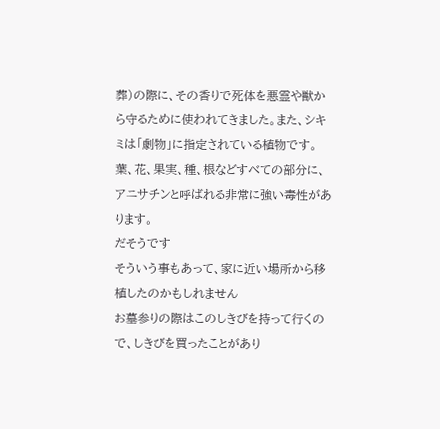葬)の際に、その香りで死体を悪霊や獣から守るために使われてきました。また、シキミは「劇物」に指定されている植物です。葉、花、果実、種、根などすべての部分に、アニサチンと呼ばれる非常に強い毒性があります。
だそうです
そういう事もあって、家に近い場所から移植したのかもしれません
お墓参りの際はこのしきびを持って行くので、しきびを買ったことがあり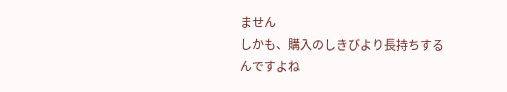ません
しかも、購入のしきびより長持ちするんですよね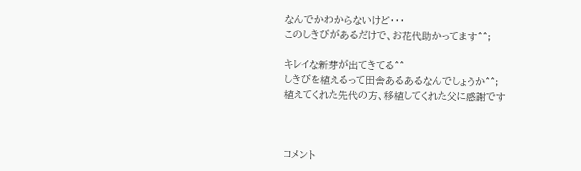なんでかわからないけど・・・
このしきびがあるだけで、お花代助かってます^^;

キレイな新芽が出てきてる^^
しきびを植えるって田舎あるあるなんでしょうか^^;
植えてくれた先代の方、移植してくれた父に感謝です



コメント